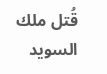قُتل ملك السويد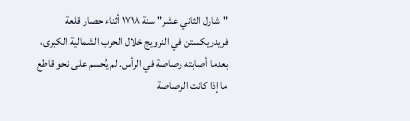"شارل الثاني عشر" سنة ١٧١٨ أثناء حصار قلعة فريدريكستن في النرويج خلال الحرب الشمالية الكبرى، بعدما أصابته رصاصة في الرأس. لم يُحسم على نحو قاطع ما إذا كانت الرصاصة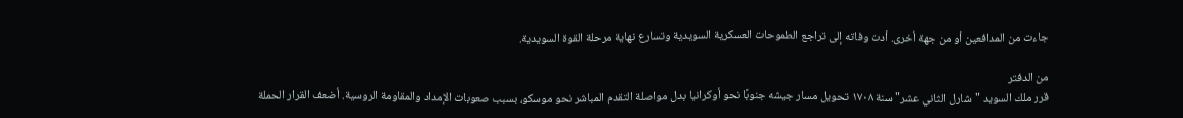جاءت من المدافعين أو من جهة أخرى. أدت وفاته إلى تراجع الطموحات العسكرية السويدية وتسارع نهاية مرحلة القوة السويدية.

من الدفتر
قرر ملك السويد "شارل الثاني عشر" سنة ١٧٠٨ تحويل مسار جيشه جنوبًا نحو أوكرانيا بدل مواصلة التقدم المباشر نحو موسكو، بسبب صعوبات الإمداد والمقاومة الروسية. أضعف القرار الحملة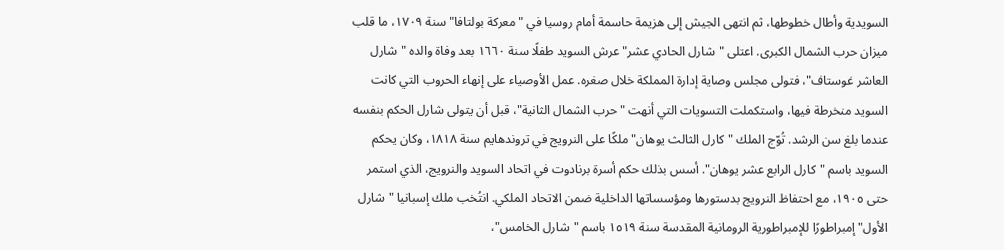السويدية وأطال خطوطها، ثم انتهى الجيش إلى هزيمة حاسمة أمام روسيا في "معركة بولتافا" سنة ١٧٠٩، ما قلب ميزان حرب الشمال الكبرى. اعتلى "شارل الحادي عشر" عرش السويد طفلًا سنة ١٦٦٠ بعد وفاة والده "شارل العاشر غوستاف"، فتولى مجلس وصاية إدارة المملكة خلال صغره. عمل الأوصياء على إنهاء الحروب التي كانت السويد منخرطة فيها، واستكملت التسويات التي أنهت "حرب الشمال الثانية"، قبل أن يتولى شارل الحكم بنفسه عندما بلغ سن الرشد. تُوّج الملك "كارل الثالث يوهان" ملكًا على النرويج في تروندهايم سنة ١٨١٨، وكان يحكم السويد باسم "كارل الرابع عشر يوهان". أسس بذلك حكم أسرة برنادوت في اتحاد السويد والنرويج، الذي استمر حتى ١٩٠٥، مع احتفاظ النرويج بدستورها ومؤسساتها الداخلية ضمن الاتحاد الملكي. انتُخب ملك إسبانيا "شارل الأول" إمبراطورًا للإمبراطورية الرومانية المقدسة سنة ١٥١٩ باسم "شارل الخامس"،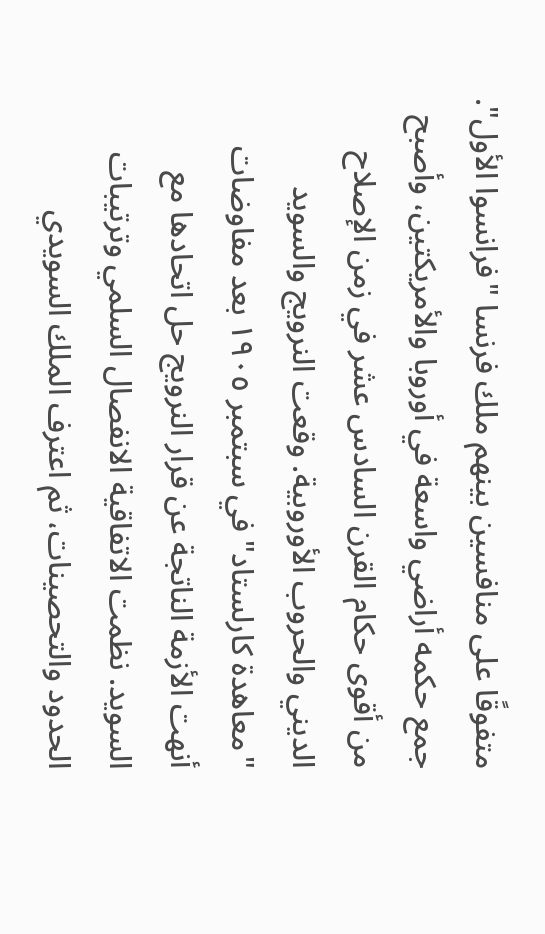متفوقًا على منافسين بينهم ملك فرنسا "فرانسوا الأول". جمع حكمه أراضي واسعة في أوروبا والأمريكتين، وأصبح من أقوى حكام القرن السادس عشر في زمن الإصلاح الديني والحروب الأوروبية. وقعت النرويج والسويد "معاهدة كارلستاد" في سبتمبر ١٩٠٥ بعد مفاوضات أنهت الأزمة الناتجة عن قرار النرويج حل اتحادها مع السويد. نظمت الاتفاقية الانفصال السلمي وترتيبات الحدود والتحصينات، ثم اعترف الملك السويدي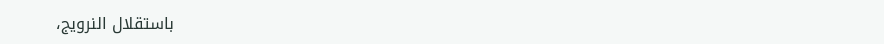باستقلال النرويج،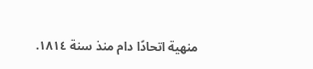منهية اتحادًا دام منذ سنة ١٨١٤.